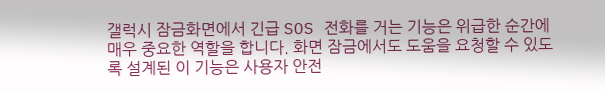갤럭시 잠금화면에서 긴급 SOS 전화를 거는 기능은 위급한 순간에 매우 중요한 역할을 합니다. 화면 잠금에서도 도움을 요청할 수 있도록 설계된 이 기능은 사용자 안전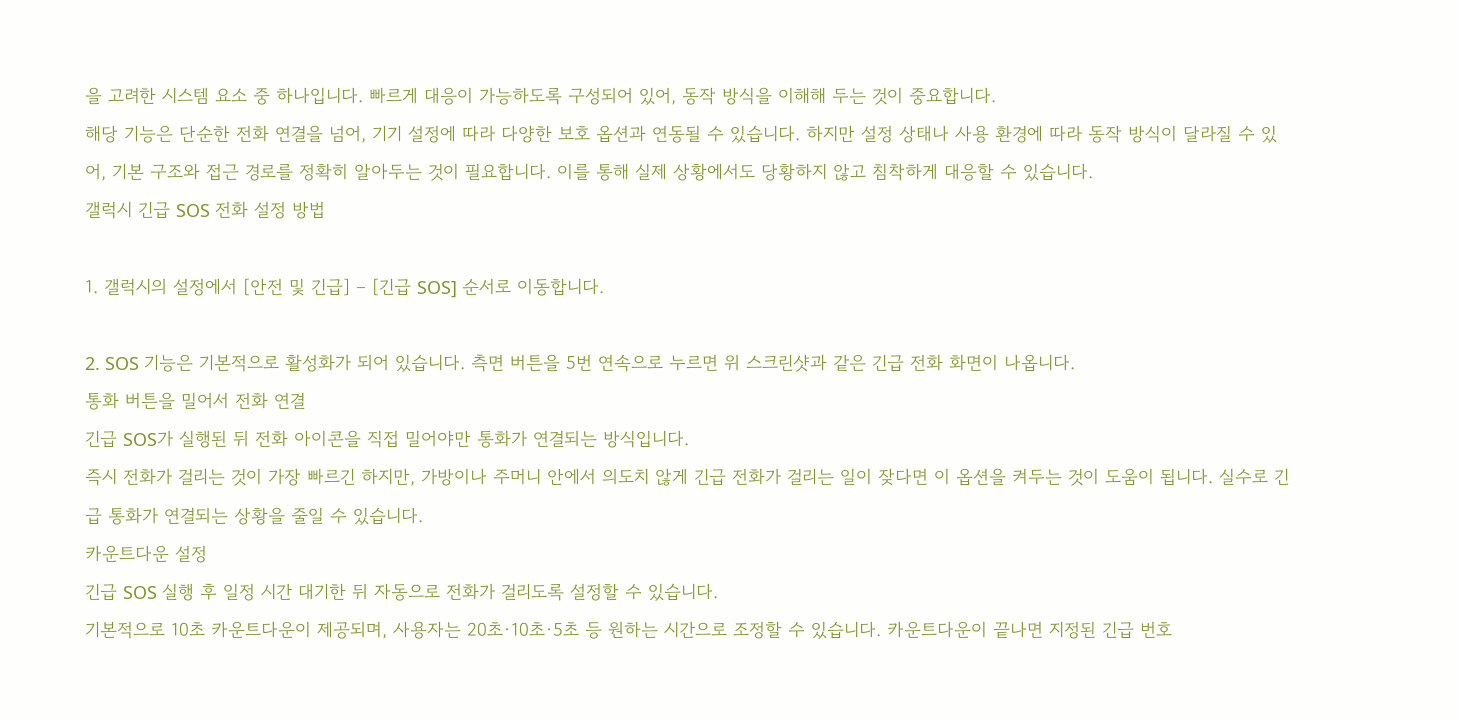을 고려한 시스템 요소 중 하나입니다. 빠르게 대응이 가능하도록 구성되어 있어, 동작 방식을 이해해 두는 것이 중요합니다.
해당 기능은 단순한 전화 연결을 넘어, 기기 설정에 따라 다양한 보호 옵션과 연동될 수 있습니다. 하지만 설정 상태나 사용 환경에 따라 동작 방식이 달라질 수 있어, 기본 구조와 접근 경로를 정확히 알아두는 것이 필요합니다. 이를 통해 실제 상황에서도 당황하지 않고 침착하게 대응할 수 있습니다.
갤럭시 긴급 SOS 전화 설정 방법

1. 갤럭시의 설정에서 [안전 및 긴급] – [긴급 SOS] 순서로 이동합니다.

2. SOS 기능은 기본적으로 활성화가 되어 있습니다. 측면 버튼을 5번 연속으로 누르면 위 스크린샷과 같은 긴급 전화 화면이 나옵니다.
통화 버튼을 밀어서 전화 연결
긴급 SOS가 실행된 뒤 전화 아이콘을 직접 밀어야만 통화가 연결되는 방식입니다.
즉시 전화가 걸리는 것이 가장 빠르긴 하지만, 가방이나 주머니 안에서 의도치 않게 긴급 전화가 걸리는 일이 잦다면 이 옵션을 켜두는 것이 도움이 됩니다. 실수로 긴급 통화가 연결되는 상황을 줄일 수 있습니다.
카운트다운 설정
긴급 SOS 실행 후 일정 시간 대기한 뒤 자동으로 전화가 걸리도록 설정할 수 있습니다.
기본적으로 10초 카운트다운이 제공되며, 사용자는 20초·10초·5초 등 원하는 시간으로 조정할 수 있습니다. 카운트다운이 끝나면 지정된 긴급 번호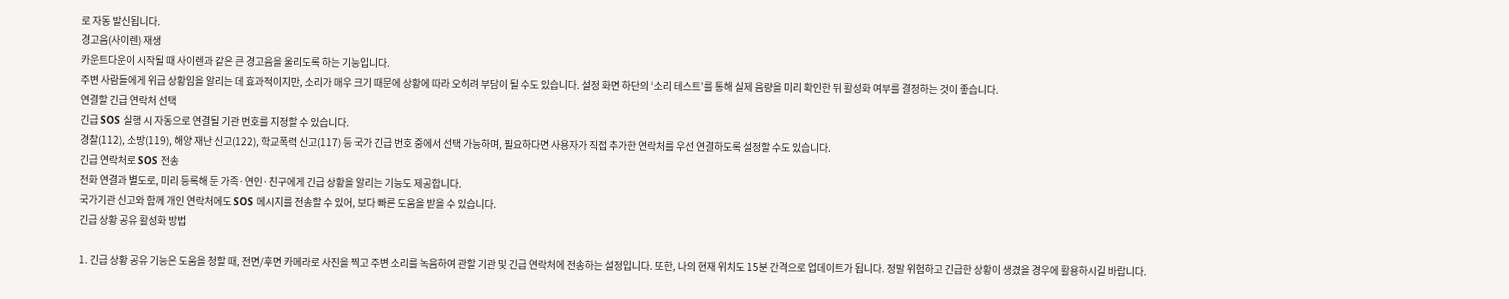로 자동 발신됩니다.
경고음(사이렌) 재생
카운트다운이 시작될 때 사이렌과 같은 큰 경고음을 울리도록 하는 기능입니다.
주변 사람들에게 위급 상황임을 알리는 데 효과적이지만, 소리가 매우 크기 때문에 상황에 따라 오히려 부담이 될 수도 있습니다. 설정 화면 하단의 ‘소리 테스트’를 통해 실제 음량을 미리 확인한 뒤 활성화 여부를 결정하는 것이 좋습니다.
연결할 긴급 연락처 선택
긴급 SOS 실행 시 자동으로 연결될 기관 번호를 지정할 수 있습니다.
경찰(112), 소방(119), 해양 재난 신고(122), 학교폭력 신고(117) 등 국가 긴급 번호 중에서 선택 가능하며, 필요하다면 사용자가 직접 추가한 연락처를 우선 연결하도록 설정할 수도 있습니다.
긴급 연락처로 SOS 전송
전화 연결과 별도로, 미리 등록해 둔 가족·연인·친구에게 긴급 상황을 알리는 기능도 제공합니다.
국가기관 신고와 함께 개인 연락처에도 SOS 메시지를 전송할 수 있어, 보다 빠른 도움을 받을 수 있습니다.
긴급 상황 공유 활성화 방법

1. 긴급 상황 공유 기능은 도움을 청할 때, 전면/후면 카메라로 사진을 찍고 주변 소리를 녹음하여 관할 기관 및 긴급 연락처에 전송하는 설정입니다. 또한, 나의 현재 위치도 15분 간격으로 업데이트가 됩니다. 정말 위험하고 긴급한 상황이 생겼을 경우에 활용하시길 바랍니다.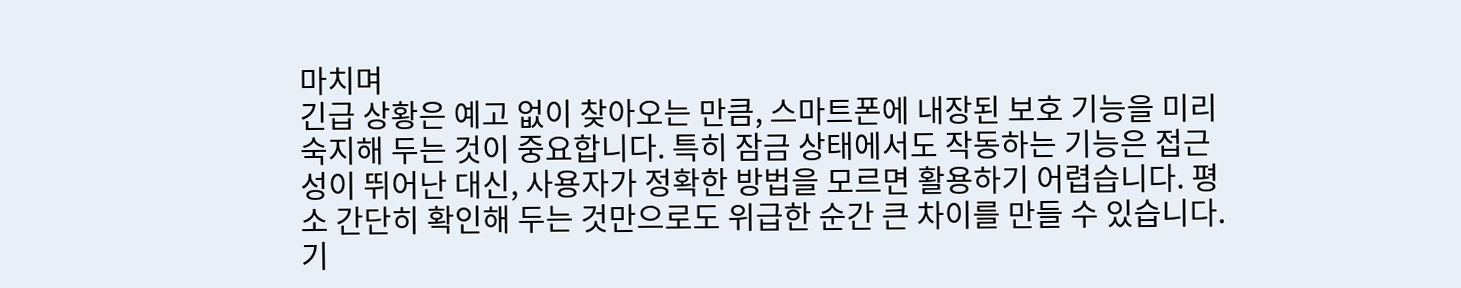마치며
긴급 상황은 예고 없이 찾아오는 만큼, 스마트폰에 내장된 보호 기능을 미리 숙지해 두는 것이 중요합니다. 특히 잠금 상태에서도 작동하는 기능은 접근성이 뛰어난 대신, 사용자가 정확한 방법을 모르면 활용하기 어렵습니다. 평소 간단히 확인해 두는 것만으로도 위급한 순간 큰 차이를 만들 수 있습니다.
기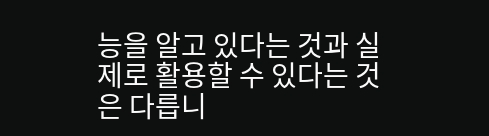능을 알고 있다는 것과 실제로 활용할 수 있다는 것은 다릅니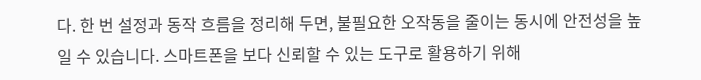다. 한 번 설정과 동작 흐름을 정리해 두면, 불필요한 오작동을 줄이는 동시에 안전성을 높일 수 있습니다. 스마트폰을 보다 신뢰할 수 있는 도구로 활용하기 위해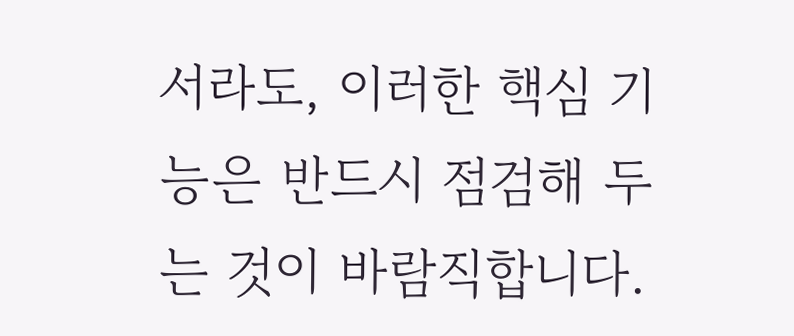서라도, 이러한 핵심 기능은 반드시 점검해 두는 것이 바람직합니다.